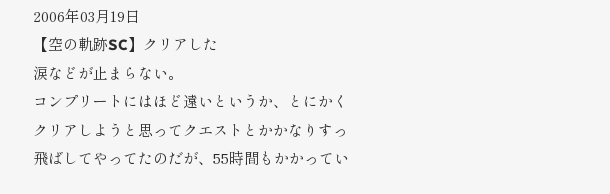2006年03月19日
【空の軌跡SC】クリアした
涙などが止まらない。
コンプリートにはほど遠いというか、とにかくクリアしようと思ってクエストとかかなりすっ飛ばしてやってたのだが、55時間もかかってい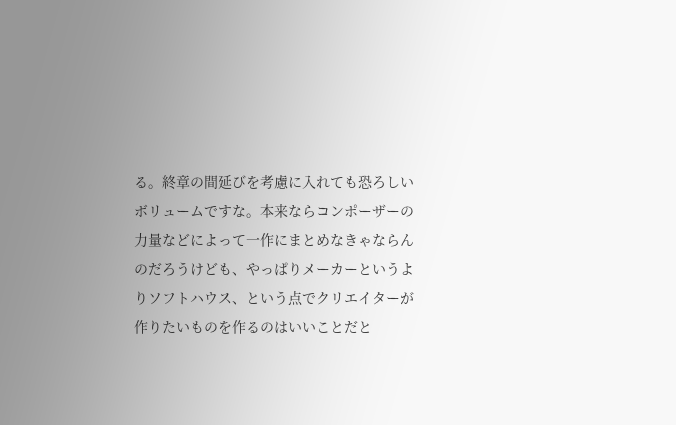る。終章の間延びを考慮に入れても恐ろしいボリュームですな。本来ならコンポーザーの力量などによって一作にまとめなきゃならんのだろうけども、やっぱりメーカーというよりソフトハウス、という点でクリエイターが作りたいものを作るのはいいことだと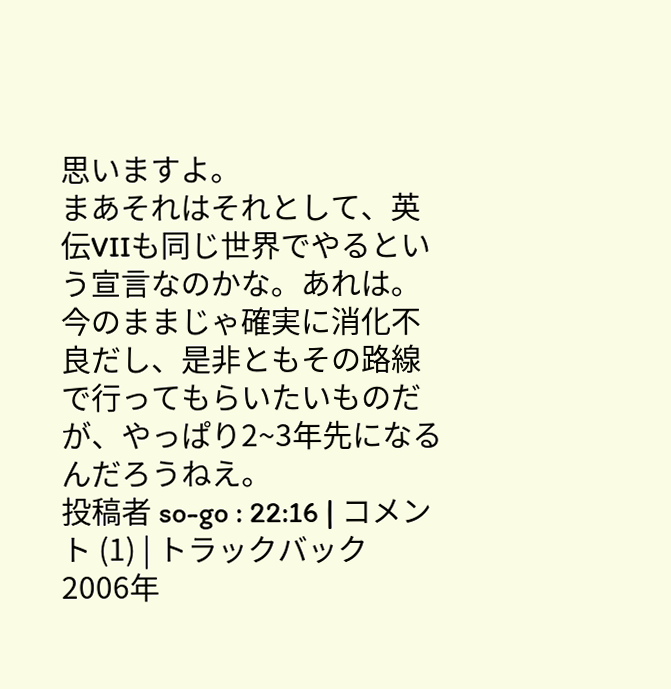思いますよ。
まあそれはそれとして、英伝VIIも同じ世界でやるという宣言なのかな。あれは。今のままじゃ確実に消化不良だし、是非ともその路線で行ってもらいたいものだが、やっぱり2~3年先になるんだろうねえ。
投稿者 so-go : 22:16 | コメント (1) | トラックバック
2006年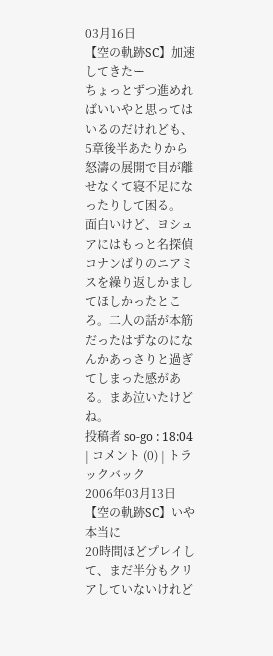03月16日
【空の軌跡SC】加速してきたー
ちょっとずつ進めればいいやと思ってはいるのだけれども、5章後半あたりから怒濤の展開で目が離せなくて寝不足になったりして困る。
面白いけど、ヨシュアにはもっと名探偵コナンばりのニアミスを繰り返しかましてほしかったところ。二人の話が本筋だったはずなのになんかあっさりと過ぎてしまった感がある。まあ泣いたけどね。
投稿者 so-go : 18:04 | コメント (0) | トラックバック
2006年03月13日
【空の軌跡SC】いや本当に
20時間ほどプレイして、まだ半分もクリアしていないけれど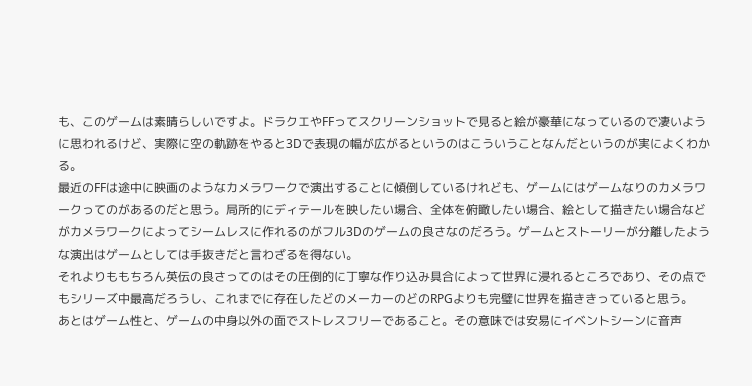も、このゲームは素晴らしいですよ。ドラクエやFFってスクリーンショットで見ると絵が豪華になっているので凄いように思われるけど、実際に空の軌跡をやると3Dで表現の幅が広がるというのはこういうことなんだというのが実によくわかる。
最近のFFは途中に映画のようなカメラワークで演出することに傾倒しているけれども、ゲームにはゲームなりのカメラワークってのがあるのだと思う。局所的にディテールを映したい場合、全体を俯瞰したい場合、絵として描きたい場合などがカメラワークによってシームレスに作れるのがフル3Dのゲームの良さなのだろう。ゲームとストーリーが分離したような演出はゲームとしては手抜きだと言わざるを得ない。
それよりももちろん英伝の良さってのはその圧倒的に丁寧な作り込み具合によって世界に浸れるところであり、その点でもシリーズ中最高だろうし、これまでに存在したどのメーカーのどのRPGよりも完璧に世界を描ききっていると思う。
あとはゲーム性と、ゲームの中身以外の面でストレスフリーであること。その意味では安易にイベントシーンに音声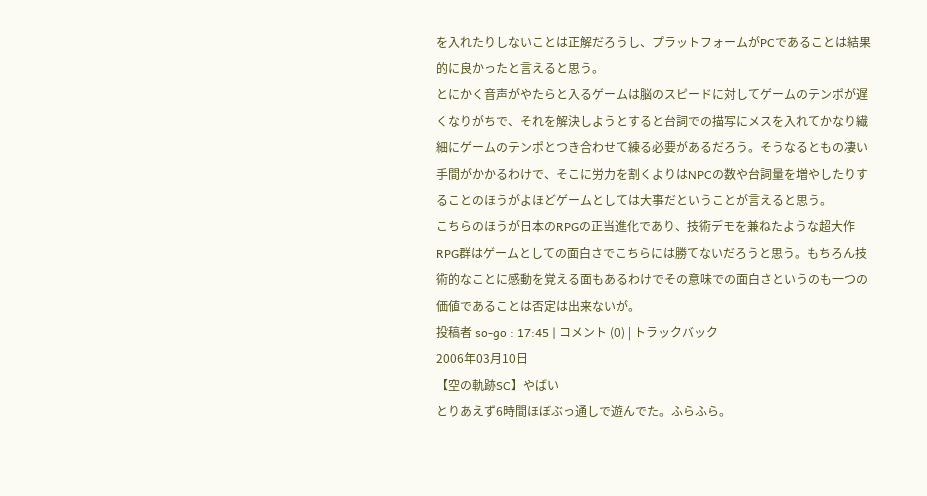を入れたりしないことは正解だろうし、プラットフォームがPCであることは結果的に良かったと言えると思う。
とにかく音声がやたらと入るゲームは脳のスピードに対してゲームのテンポが遅くなりがちで、それを解決しようとすると台詞での描写にメスを入れてかなり繊細にゲームのテンポとつき合わせて練る必要があるだろう。そうなるともの凄い手間がかかるわけで、そこに労力を割くよりはNPCの数や台詞量を増やしたりすることのほうがよほどゲームとしては大事だということが言えると思う。
こちらのほうが日本のRPGの正当進化であり、技術デモを兼ねたような超大作RPG群はゲームとしての面白さでこちらには勝てないだろうと思う。もちろん技術的なことに感動を覚える面もあるわけでその意味での面白さというのも一つの価値であることは否定は出来ないが。
投稿者 so-go : 17:45 | コメント (0) | トラックバック
2006年03月10日
【空の軌跡SC】やばい
とりあえず6時間ほぼぶっ通しで遊んでた。ふらふら。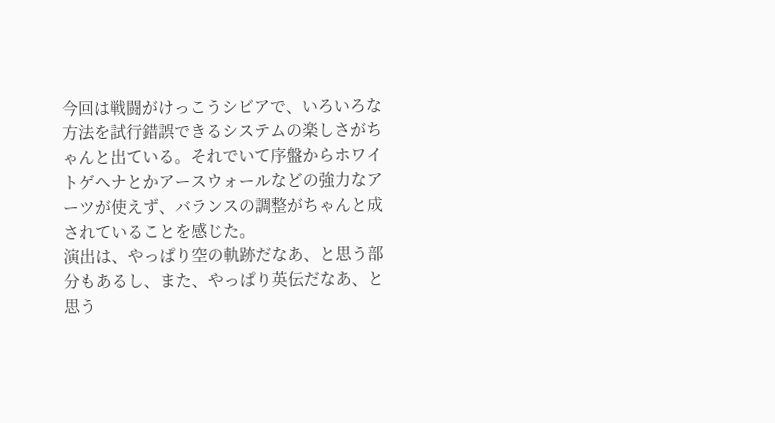今回は戦闘がけっこうシビアで、いろいろな方法を試行錯誤できるシステムの楽しさがちゃんと出ている。それでいて序盤からホワイトゲヘナとかアースウォールなどの強力なアーツが使えず、バランスの調整がちゃんと成されていることを感じた。
演出は、やっぱり空の軌跡だなあ、と思う部分もあるし、また、やっぱり英伝だなあ、と思う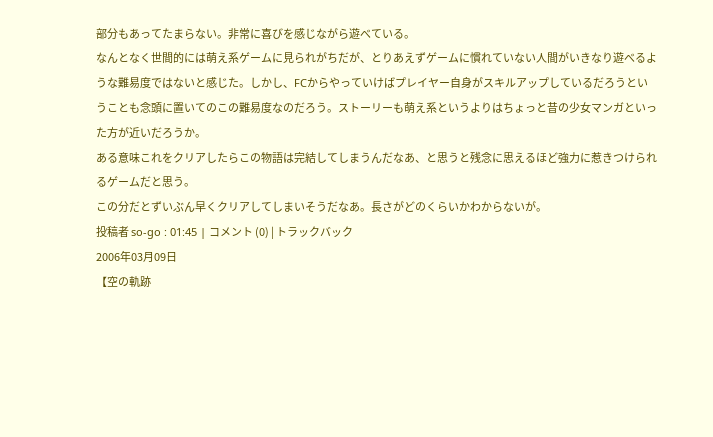部分もあってたまらない。非常に喜びを感じながら遊べている。
なんとなく世間的には萌え系ゲームに見られがちだが、とりあえずゲームに慣れていない人間がいきなり遊べるような難易度ではないと感じた。しかし、FCからやっていけばプレイヤー自身がスキルアップしているだろうということも念頭に置いてのこの難易度なのだろう。ストーリーも萌え系というよりはちょっと昔の少女マンガといった方が近いだろうか。
ある意味これをクリアしたらこの物語は完結してしまうんだなあ、と思うと残念に思えるほど強力に惹きつけられるゲームだと思う。
この分だとずいぶん早くクリアしてしまいそうだなあ。長さがどのくらいかわからないが。
投稿者 so-go : 01:45 | コメント (0) | トラックバック
2006年03月09日
【空の軌跡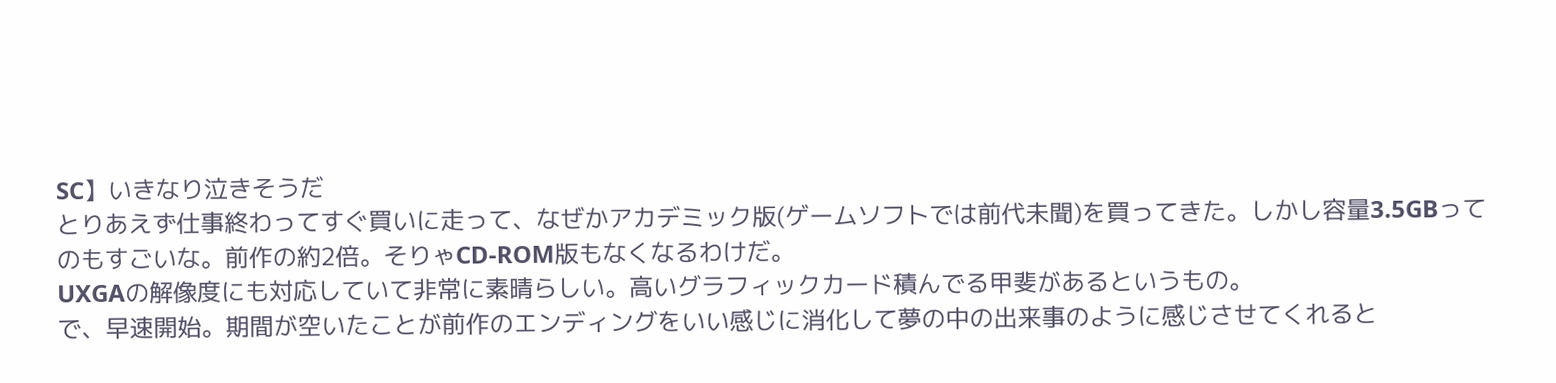SC】いきなり泣きそうだ
とりあえず仕事終わってすぐ買いに走って、なぜかアカデミック版(ゲームソフトでは前代未聞)を買ってきた。しかし容量3.5GBってのもすごいな。前作の約2倍。そりゃCD-ROM版もなくなるわけだ。
UXGAの解像度にも対応していて非常に素晴らしい。高いグラフィックカード積んでる甲斐があるというもの。
で、早速開始。期間が空いたことが前作のエンディングをいい感じに消化して夢の中の出来事のように感じさせてくれると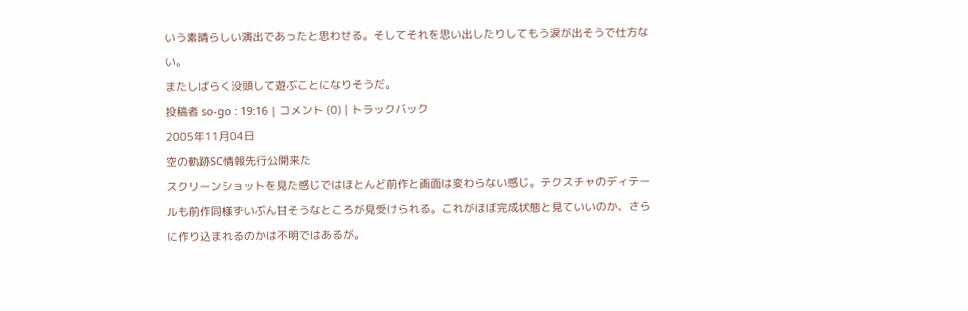いう素晴らしい演出であったと思わせる。そしてそれを思い出したりしてもう涙が出そうで仕方ない。
またしばらく没頭して遊ぶことになりそうだ。
投稿者 so-go : 19:16 | コメント (0) | トラックバック
2005年11月04日
空の軌跡SC情報先行公開来た
スクリーンショットを見た感じではほとんど前作と画面は変わらない感じ。テクスチャのディテールも前作同様ずいぶん甘そうなところが見受けられる。これがほぼ完成状態と見ていいのか、さらに作り込まれるのかは不明ではあるが。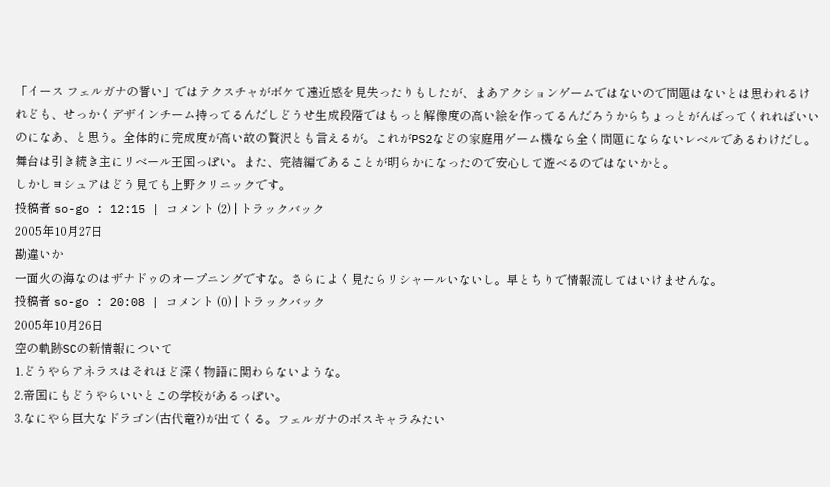「イース フェルガナの誓い」ではテクスチャがボケて遠近感を見失ったりもしたが、まあアクションゲームではないので問題はないとは思われるけれども、せっかくデザインチーム持ってるんだしどうせ生成段階ではもっと解像度の高い絵を作ってるんだろうからちょっとがんばってくれればいいのになあ、と思う。全体的に完成度が高い故の贅沢とも言えるが。これがPS2などの家庭用ゲーム機なら全く問題にならないレベルであるわけだし。
舞台は引き続き主にリベール王国っぽい。また、完結編であることが明らかになったので安心して遊べるのではないかと。
しかしヨシュアはどう見ても上野クリニックです。
投稿者 so-go : 12:15 | コメント (2) | トラックバック
2005年10月27日
勘違いか
一面火の海なのはザナドゥのオープニングですな。さらによく見たらリシャールいないし。早とちりで情報流してはいけませんな。
投稿者 so-go : 20:08 | コメント (0) | トラックバック
2005年10月26日
空の軌跡SCの新情報について
1.どうやらアネラスはそれほど深く物語に関わらないような。
2.帝国にもどうやらいいとこの学校があるっぽい。
3.なにやら巨大なドラゴン(古代竜?)が出てくる。フェルガナのボスキャラみたい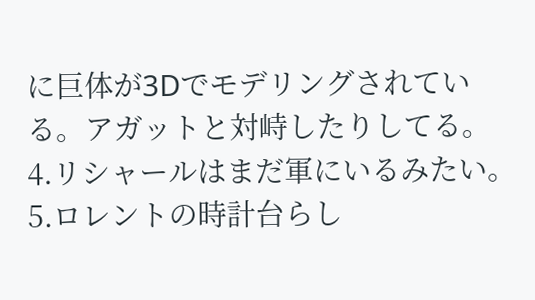に巨体が3Dでモデリングされている。アガットと対峙したりしてる。
4.リシャールはまだ軍にいるみたい。
5.ロレントの時計台らし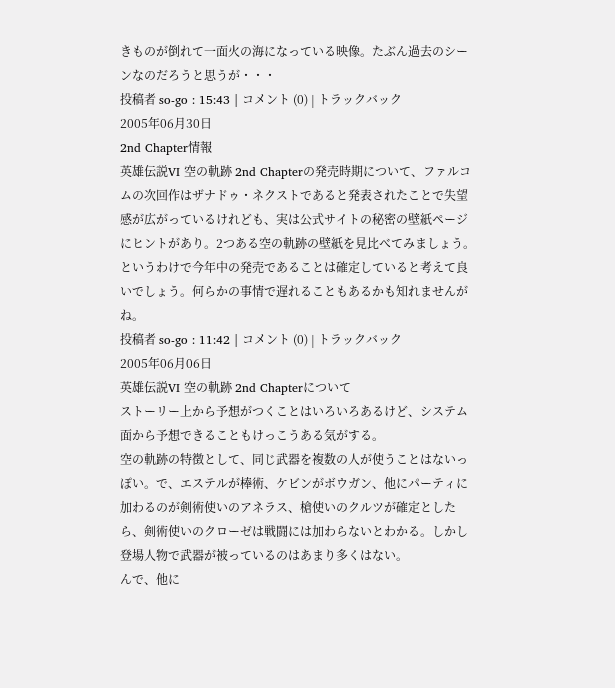きものが倒れて一面火の海になっている映像。たぶん過去のシーンなのだろうと思うが・・・
投稿者 so-go : 15:43 | コメント (0) | トラックバック
2005年06月30日
2nd Chapter情報
英雄伝説VI 空の軌跡 2nd Chapterの発売時期について、ファルコムの次回作はザナドゥ・ネクストであると発表されたことで失望感が広がっているけれども、実は公式サイトの秘密の壁紙ページにヒントがあり。2つある空の軌跡の壁紙を見比べてみましょう。
というわけで今年中の発売であることは確定していると考えて良いでしょう。何らかの事情で遅れることもあるかも知れませんがね。
投稿者 so-go : 11:42 | コメント (0) | トラックバック
2005年06月06日
英雄伝説VI 空の軌跡 2nd Chapterについて
ストーリー上から予想がつくことはいろいろあるけど、システム面から予想できることもけっこうある気がする。
空の軌跡の特徴として、同じ武器を複数の人が使うことはないっぽい。で、エステルが棒術、ケビンがボウガン、他にパーティに加わるのが剣術使いのアネラス、槍使いのクルツが確定としたら、剣術使いのクローゼは戦闘には加わらないとわかる。しかし登場人物で武器が被っているのはあまり多くはない。
んで、他に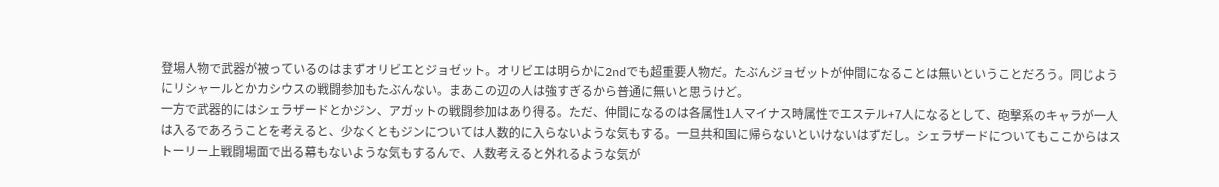登場人物で武器が被っているのはまずオリビエとジョゼット。オリビエは明らかに2ndでも超重要人物だ。たぶんジョゼットが仲間になることは無いということだろう。同じようにリシャールとかカシウスの戦闘参加もたぶんない。まあこの辺の人は強すぎるから普通に無いと思うけど。
一方で武器的にはシェラザードとかジン、アガットの戦闘参加はあり得る。ただ、仲間になるのは各属性1人マイナス時属性でエステル+7人になるとして、砲撃系のキャラが一人は入るであろうことを考えると、少なくともジンについては人数的に入らないような気もする。一旦共和国に帰らないといけないはずだし。シェラザードについてもここからはストーリー上戦闘場面で出る幕もないような気もするんで、人数考えると外れるような気が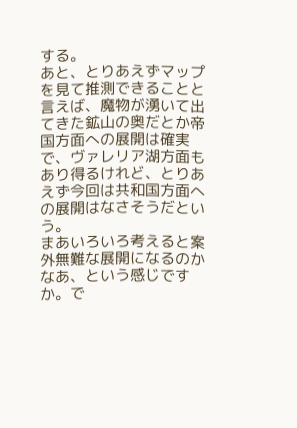する。
あと、とりあえずマップを見て推測できることと言えば、魔物が湧いて出てきた鉱山の奥だとか帝国方面への展開は確実で、ヴァレリア湖方面もあり得るけれど、とりあえず今回は共和国方面への展開はなさそうだという。
まあいろいろ考えると案外無難な展開になるのかなあ、という感じですか。で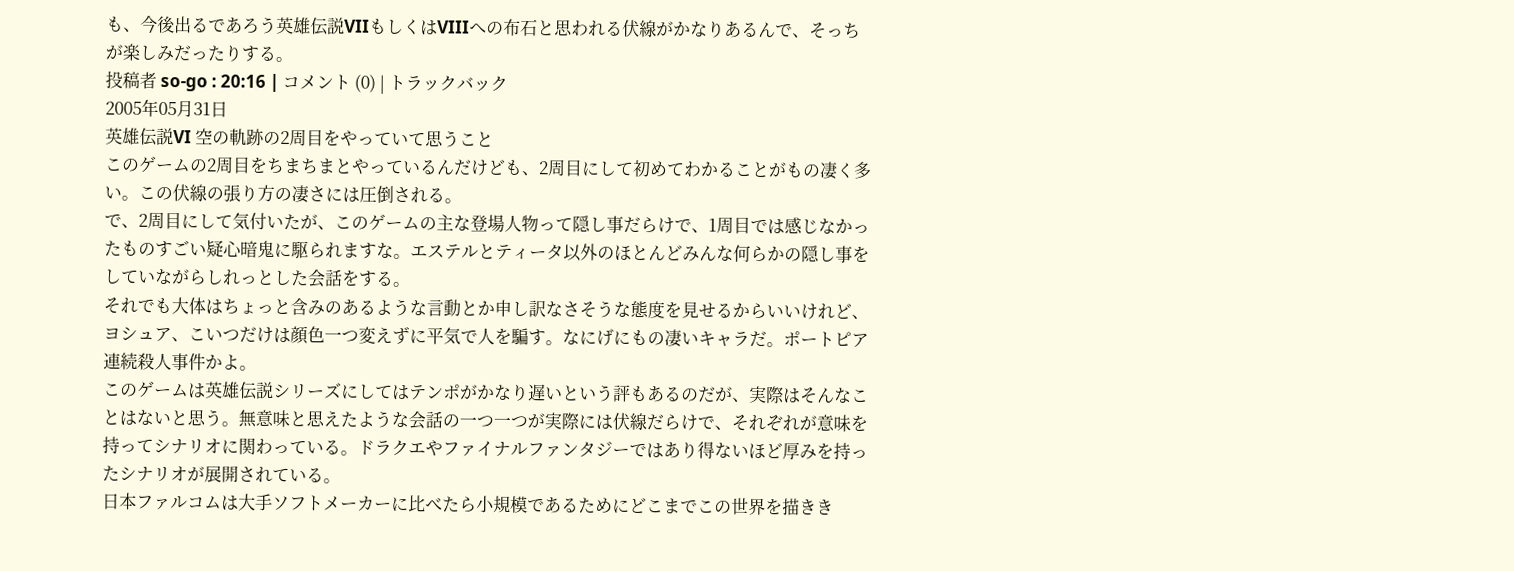も、今後出るであろう英雄伝説VIIもしくはVIIIへの布石と思われる伏線がかなりあるんで、そっちが楽しみだったりする。
投稿者 so-go : 20:16 | コメント (0) | トラックバック
2005年05月31日
英雄伝説VI 空の軌跡の2周目をやっていて思うこと
このゲームの2周目をちまちまとやっているんだけども、2周目にして初めてわかることがもの凄く多い。この伏線の張り方の凄さには圧倒される。
で、2周目にして気付いたが、このゲームの主な登場人物って隠し事だらけで、1周目では感じなかったものすごい疑心暗鬼に駆られますな。エステルとティータ以外のほとんどみんな何らかの隠し事をしていながらしれっとした会話をする。
それでも大体はちょっと含みのあるような言動とか申し訳なさそうな態度を見せるからいいけれど、ヨシュア、こいつだけは顔色一つ変えずに平気で人を騙す。なにげにもの凄いキャラだ。ポートピア連続殺人事件かよ。
このゲームは英雄伝説シリーズにしてはテンポがかなり遅いという評もあるのだが、実際はそんなことはないと思う。無意味と思えたような会話の一つ一つが実際には伏線だらけで、それぞれが意味を持ってシナリオに関わっている。ドラクエやファイナルファンタジーではあり得ないほど厚みを持ったシナリオが展開されている。
日本ファルコムは大手ソフトメーカーに比べたら小規模であるためにどこまでこの世界を描きき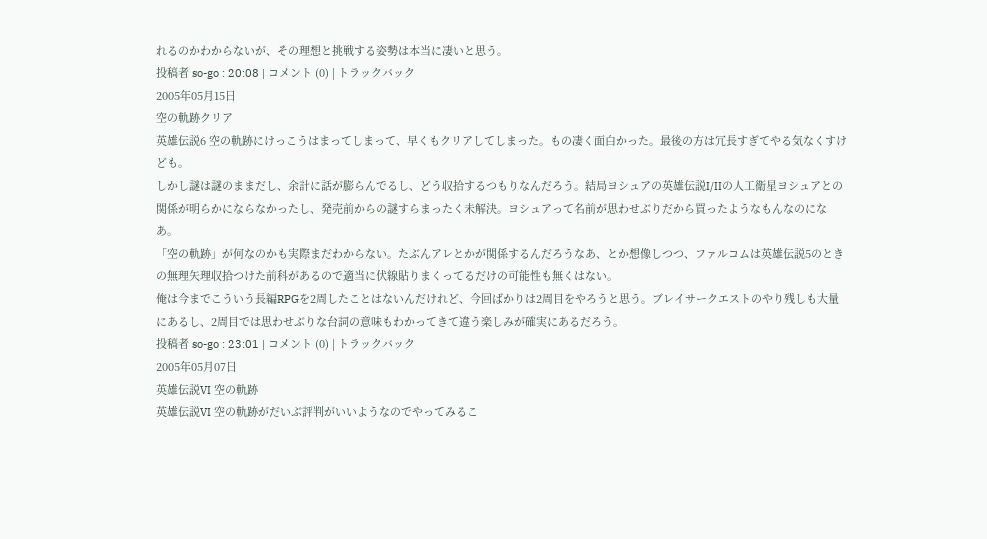れるのかわからないが、その理想と挑戦する姿勢は本当に凄いと思う。
投稿者 so-go : 20:08 | コメント (0) | トラックバック
2005年05月15日
空の軌跡クリア
英雄伝説6 空の軌跡にけっこうはまってしまって、早くもクリアしてしまった。もの凄く面白かった。最後の方は冗長すぎてやる気なくすけども。
しかし謎は謎のままだし、余計に話が膨らんでるし、どう収拾するつもりなんだろう。結局ヨシュアの英雄伝説I/IIの人工衛星ヨシュアとの関係が明らかにならなかったし、発売前からの謎すらまったく未解決。ヨシュアって名前が思わせぶりだから買ったようなもんなのになあ。
「空の軌跡」が何なのかも実際まだわからない。たぶんアレとかが関係するんだろうなあ、とか想像しつつ、ファルコムは英雄伝説5のときの無理矢理収拾つけた前科があるので適当に伏線貼りまくってるだけの可能性も無くはない。
俺は今までこういう長編RPGを2周したことはないんだけれど、今回ばかりは2周目をやろうと思う。ブレイサークエストのやり残しも大量にあるし、2周目では思わせぶりな台詞の意味もわかってきて違う楽しみが確実にあるだろう。
投稿者 so-go : 23:01 | コメント (0) | トラックバック
2005年05月07日
英雄伝説VI 空の軌跡
英雄伝説VI 空の軌跡がだいぶ評判がいいようなのでやってみるこ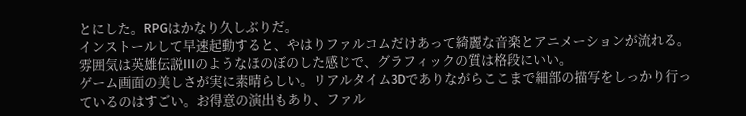とにした。RPGはかなり久しぶりだ。
インストールして早速起動すると、やはりファルコムだけあって綺麗な音楽とアニメーションが流れる。雰囲気は英雄伝説IIIのようなほのぼのした感じで、グラフィックの質は格段にいい。
ゲーム画面の美しさが実に素晴らしい。リアルタイム3Dでありながらここまで細部の描写をしっかり行っているのはすごい。お得意の演出もあり、ファル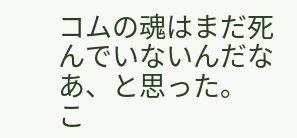コムの魂はまだ死んでいないんだなあ、と思った。
こ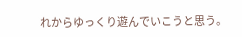れからゆっくり遊んでいこうと思う。